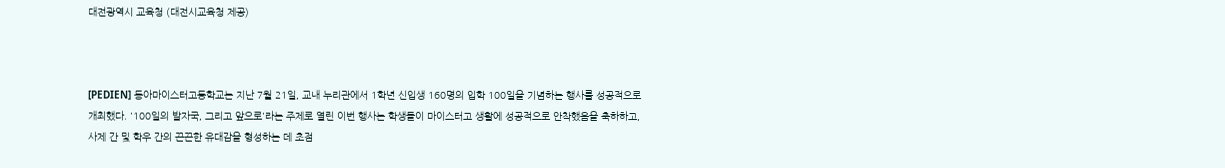대전광역시 교육청 (대전시교육청 제공)



[PEDIEN] 동아마이스터고등학교는 지난 7월 21일, 교내 누리관에서 1학년 신입생 160명의 입학 100일을 기념하는 행사를 성공적으로 개최했다. '100일의 발자국, 그리고 앞으로'라는 주제로 열린 이번 행사는 학생들이 마이스터고 생활에 성공적으로 안착했음을 축하하고, 사제 간 및 학우 간의 끈끈한 유대감을 형성하는 데 초점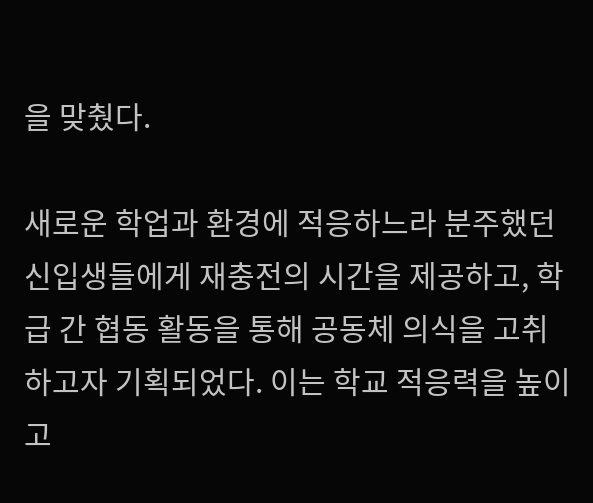을 맞췄다.

새로운 학업과 환경에 적응하느라 분주했던 신입생들에게 재충전의 시간을 제공하고, 학급 간 협동 활동을 통해 공동체 의식을 고취하고자 기획되었다. 이는 학교 적응력을 높이고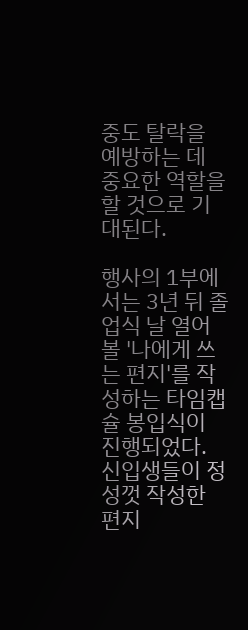중도 탈락을 예방하는 데 중요한 역할을 할 것으로 기대된다.

행사의 1부에서는 3년 뒤 졸업식 날 열어볼 '나에게 쓰는 편지'를 작성하는 타임캡슐 봉입식이 진행되었다. 신입생들이 정성껏 작성한 편지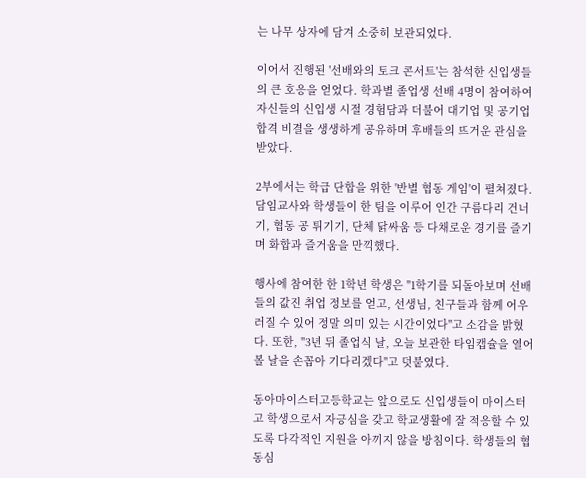는 나무 상자에 담겨 소중히 보관되었다.

이어서 진행된 '선배와의 토크 콘서트'는 참석한 신입생들의 큰 호응을 얻었다. 학과별 졸업생 선배 4명이 참여하여 자신들의 신입생 시절 경험담과 더불어 대기업 및 공기업 합격 비결을 생생하게 공유하며 후배들의 뜨거운 관심을 받았다.

2부에서는 학급 단합을 위한 '반별 협동 게임'이 펼쳐졌다. 담임교사와 학생들이 한 팀을 이루어 인간 구름다리 건너기, 협동 공 튀기기, 단체 닭싸움 등 다채로운 경기를 즐기며 화합과 즐거움을 만끽했다.

행사에 참여한 한 1학년 학생은 "1학기를 되돌아보며 선배들의 값진 취업 정보를 얻고, 선생님, 친구들과 함께 어우러질 수 있어 정말 의미 있는 시간이었다"고 소감을 밝혔다. 또한, "3년 뒤 졸업식 날, 오늘 보관한 타임캡슐을 열어볼 날을 손꼽아 기다리겠다"고 덧붙였다.

동아마이스터고등학교는 앞으로도 신입생들이 마이스터고 학생으로서 자긍심을 갖고 학교생활에 잘 적응할 수 있도록 다각적인 지원을 아끼지 않을 방침이다. 학생들의 협동심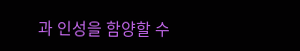과 인성을 함양할 수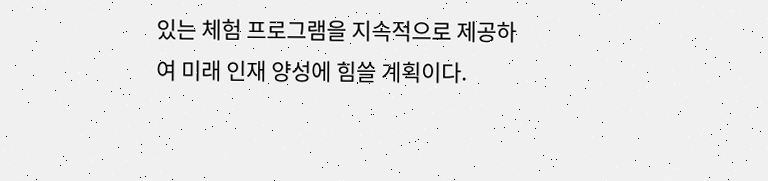있는 체험 프로그램을 지속적으로 제공하여 미래 인재 양성에 힘쓸 계획이다.